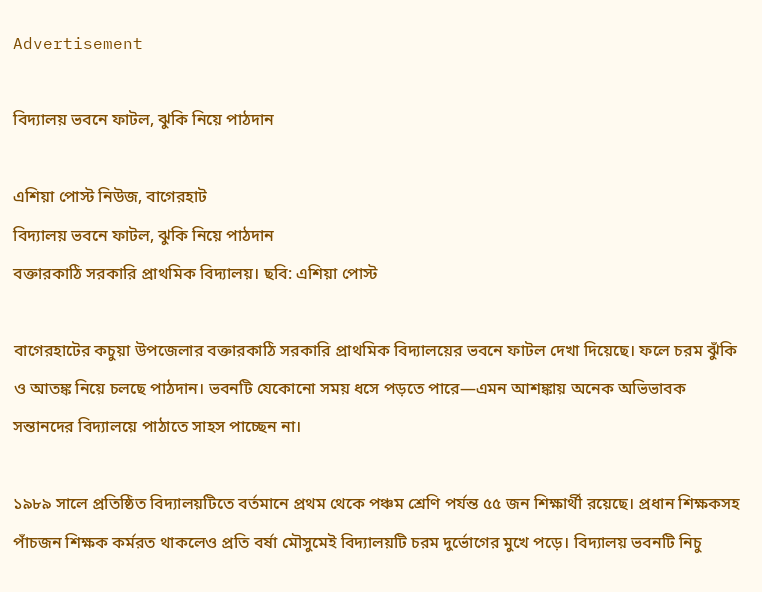Advertisement

বিদ্যালয় ভবনে ফাটল, ঝুকি নিয়ে পাঠদান

এশিয়া পোস্ট নিউজ, বাগেরহাট
বিদ্যালয় ভবনে ফাটল, ঝুকি নিয়ে পাঠদান
বক্তারকাঠি সরকারি প্রাথমিক বিদ্যালয়। ছবি: এশিয়া পোস্ট

বাগেরহাটের কচুয়া উপজেলার বক্তারকাঠি সরকারি প্রাথমিক বিদ্যালয়ের ভবনে ফাটল দেখা দিয়েছে। ফলে চরম ঝুঁকি ও আতঙ্ক নিয়ে চলছে পাঠদান। ভবনটি যেকোনো সময় ধসে পড়তে পারে—এমন আশঙ্কায় অনেক অভিভাবক সন্তানদের বিদ্যালয়ে পাঠাতে সাহস পাচ্ছেন না।

১৯৮৯ সালে প্রতিষ্ঠিত বিদ্যালয়টিতে বর্তমানে প্রথম থেকে পঞ্চম শ্রেণি পর্যন্ত ৫৫ জন শিক্ষার্থী রয়েছে। প্রধান শিক্ষকসহ পাঁচজন শিক্ষক কর্মরত থাকলেও প্রতি বর্ষা মৌসুমেই বিদ্যালয়টি চরম দুর্ভোগের মুখে পড়ে। বিদ্যালয় ভবনটি নিচু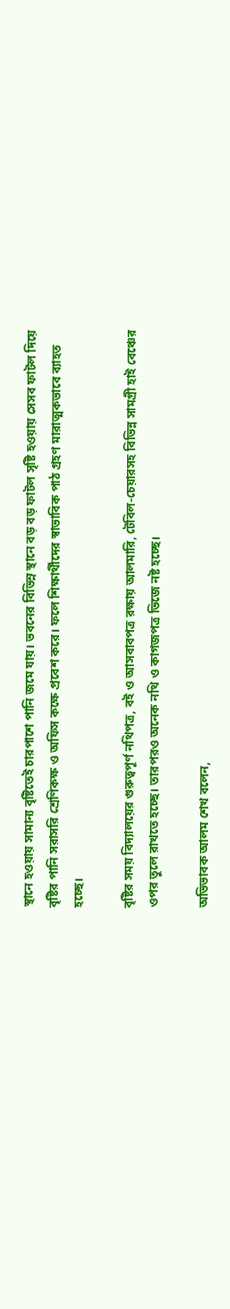স্থানে হওয়ায় সামান্য বৃষ্টিতেই চারপাশে পানি জমে যায়। ভবনের বিভিন্ন স্থানে বড় বড় ফাটল সৃষ্টি হওয়ায় সেসব ফাটল দিয়ে বৃষ্টির পানি সরাসরি শ্রেণিকক্ষ ও অফিস কক্ষে প্রবেশ করে। ফলে শিক্ষার্থীদের স্বাভাবিক পাঠ গ্রহণ মারাত্মকভাবে ব্যাহত হচ্ছে।

বৃষ্টির সময় বিদ্যালয়ের গুরুত্বপূর্ণ নথিপত্র, বই ও আসবাবপত্র রক্ষায় আলমারি, টেবিল-চেয়ারসহ বিভিন্ন সামগ্রী হাই বেঞ্চের ওপর তুলে রাখতে হচ্ছে। তারপরও অনেক নথি ও কাগজপত্র ভিজে নষ্ট হচ্ছে।

অভিভাবক আলম শেখ বলেন,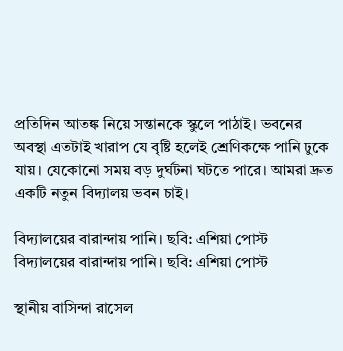প্রতিদিন আতঙ্ক নিয়ে সন্তানকে স্কুলে পাঠাই। ভবনের অবস্থা এতটাই খারাপ যে বৃষ্টি হলেই শ্রেণিকক্ষে পানি ঢুকে যায়। যেকোনো সময় বড় দুর্ঘটনা ঘটতে পারে। আমরা দ্রুত একটি নতুন বিদ্যালয় ভবন চাই।

বিদ্যালয়ের বারান্দায় পানি। ছবি: এশিয়া পোস্ট
বিদ্যালয়ের বারান্দায় পানি। ছবি: এশিয়া পোস্ট

স্থানীয় বাসিন্দা রাসেল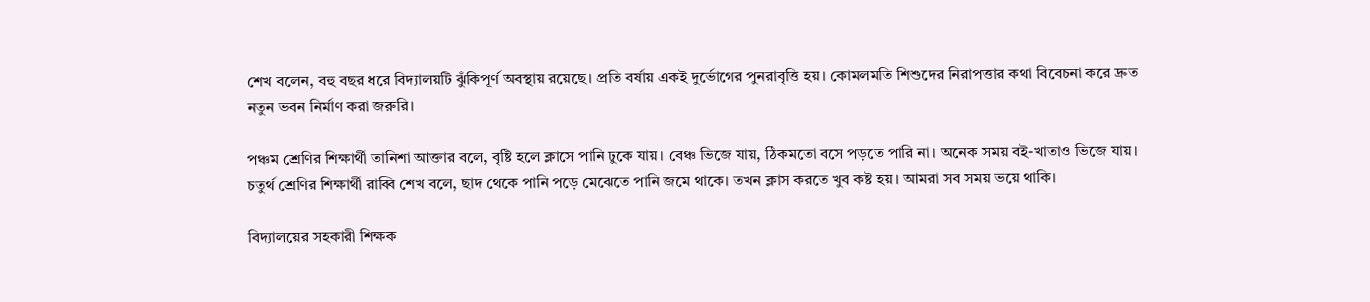শেখ বলেন, বহু বছর ধরে বিদ্যালয়টি ঝুঁকিপূর্ণ অবস্থায় রয়েছে। প্রতি বর্ষায় একই দুর্ভোগের পুনরাবৃত্তি হয়। কোমলমতি শিশুদের নিরাপত্তার কথা বিবেচনা করে দ্রুত নতুন ভবন নির্মাণ করা জরুরি।

পঞ্চম শ্রেণির শিক্ষার্থী তানিশা আক্তার বলে, বৃষ্টি হলে ক্লাসে পানি ঢুকে যায়। বেঞ্চ ভিজে যায়, ঠিকমতো বসে পড়তে পারি না। অনেক সময় বই-খাতাও ভিজে যায়। চতুর্থ শ্রেণির শিক্ষার্থী রাব্বি শেখ বলে, ছাদ থেকে পানি পড়ে মেঝেতে পানি জমে থাকে। তখন ক্লাস করতে খুব কষ্ট হয়। আমরা সব সময় ভয়ে থাকি।

বিদ্যালয়ের সহকারী শিক্ষক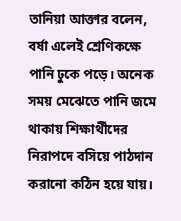তানিয়া আক্তার বলেন, বর্ষা এলেই শ্রেণিকক্ষে পানি ঢুকে পড়ে। অনেক সময় মেঝেতে পানি জমে থাকায় শিক্ষার্থীদের নিরাপদে বসিয়ে পাঠদান করানো কঠিন হয়ে যায়।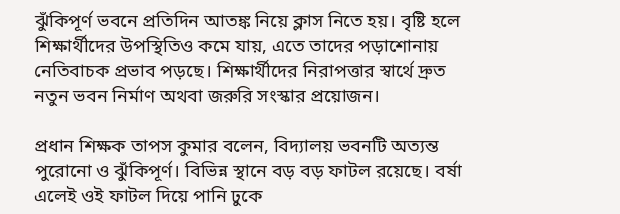ঝুঁকিপূর্ণ ভবনে প্রতিদিন আতঙ্ক নিয়ে ক্লাস নিতে হয়। বৃষ্টি হলে শিক্ষার্থীদের উপস্থিতিও কমে যায়, এতে তাদের পড়াশোনায় নেতিবাচক প্রভাব পড়ছে। শিক্ষার্থীদের নিরাপত্তার স্বার্থে দ্রুত নতুন ভবন নির্মাণ অথবা জরুরি সংস্কার প্রয়োজন।

প্রধান শিক্ষক তাপস কুমার বলেন, বিদ্যালয় ভবনটি অত্যন্ত পুরোনো ও ঝুঁকিপূর্ণ। বিভিন্ন স্থানে বড় বড় ফাটল রয়েছে। বর্ষা এলেই ওই ফাটল দিয়ে পানি ঢুকে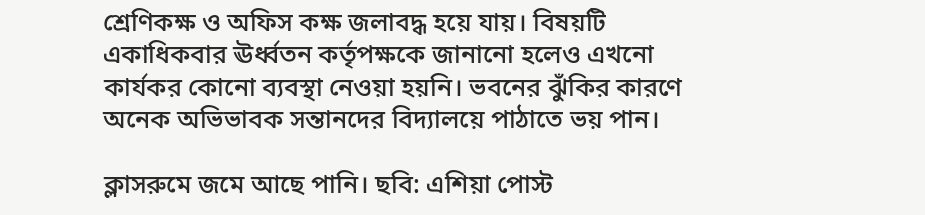শ্রেণিকক্ষ ও অফিস কক্ষ জলাবদ্ধ হয়ে যায়। বিষয়টি একাধিকবার ঊর্ধ্বতন কর্তৃপক্ষকে জানানো হলেও এখনো কার্যকর কোনো ব্যবস্থা নেওয়া হয়নি। ভবনের ঝুঁকির কারণে অনেক অভিভাবক সন্তানদের বিদ্যালয়ে পাঠাতে ভয় পান।

ক্লাসরুমে জমে আছে পানি। ছবি: এশিয়া পোস্ট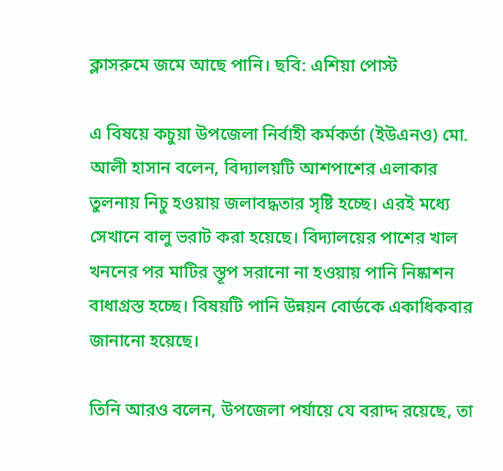ক্লাসরুমে জমে আছে পানি। ছবি: এশিয়া পোস্ট

এ বিষয়ে কচুয়া উপজেলা নির্বাহী কর্মকর্তা (ইউএনও) মো. আলী হাসান বলেন, বিদ্যালয়টি আশপাশের এলাকার তুলনায় নিচু হওয়ায় জলাবদ্ধতার সৃষ্টি হচ্ছে। এরই মধ্যে সেখানে বালু ভরাট করা হয়েছে। বিদ্যালয়ের পাশের খাল খননের পর মাটির স্তূপ সরানো না হওয়ায় পানি নিষ্কাশন বাধাগ্রস্ত হচ্ছে। বিষয়টি পানি উন্নয়ন বোর্ডকে একাধিকবার জানানো হয়েছে।

তিনি আরও বলেন, উপজেলা পর্যায়ে যে বরাদ্দ রয়েছে, তা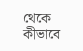থেকে কীভাবে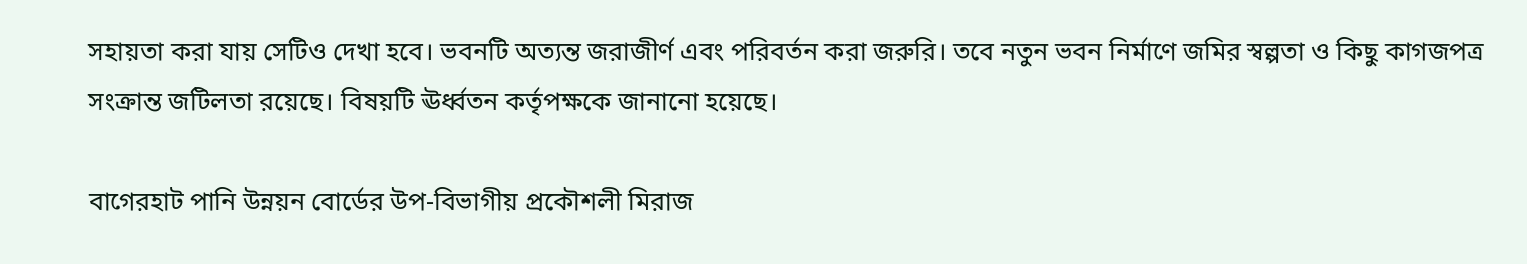সহায়তা করা যায় সেটিও দেখা হবে। ভবনটি অত্যন্ত জরাজীর্ণ এবং পরিবর্তন করা জরুরি। তবে নতুন ভবন নির্মাণে জমির স্বল্পতা ও কিছু কাগজপত্র সংক্রান্ত জটিলতা রয়েছে। বিষয়টি ঊর্ধ্বতন কর্তৃপক্ষকে জানানো হয়েছে।

বাগেরহাট পানি উন্নয়ন বোর্ডের উপ-বিভাগীয় প্রকৌশলী মিরাজ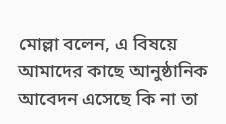মোল্লা বলেন, এ বিষয়ে আমাদের কাছে আনুষ্ঠানিক আবেদন এসেছে কি না তা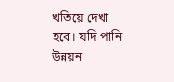খতিয়ে দেখা হবে। যদি পানি উন্নয়ন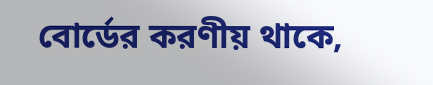বোর্ডের করণীয় থাকে,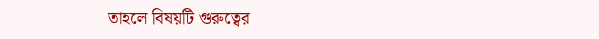তাহলে বিষয়টি গুরুত্বের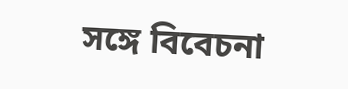সঙ্গে বিবেচনা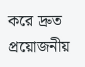করে দ্রুত প্রয়োজনীয়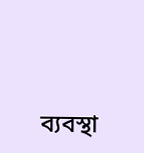ব্যবস্থা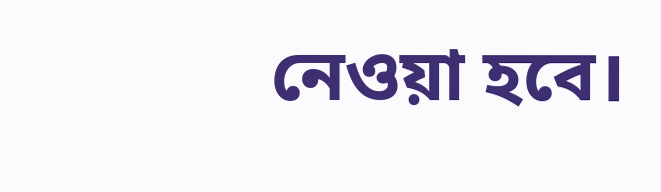নেওয়া হবে।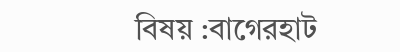বিষয় :বাগেরহাট